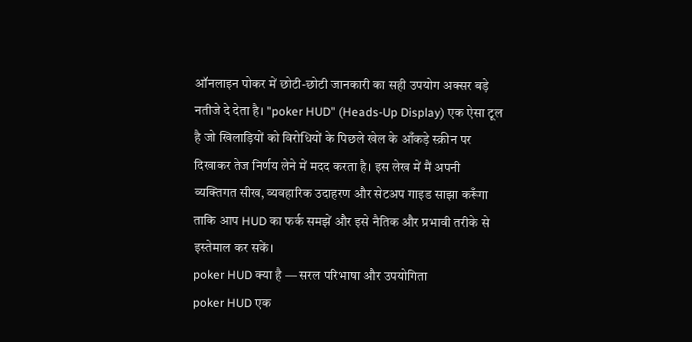ऑनलाइन पोकर में छोटी-छोटी जानकारी का सही उपयोग अक्सर बड़े नतीजे दे देता है। "poker HUD" (Heads-Up Display) एक ऐसा टूल है जो खिलाड़ियों को विरोधियों के पिछले खेल के आँकड़े स्क्रीन पर दिखाकर तेज निर्णय लेने में मदद करता है। इस लेख में मैं अपनी व्यक्तिगत सीख, व्यवहारिक उदाहरण और सेटअप गाइड साझा करूँगा ताकि आप HUD का फर्क समझें और इसे नैतिक और प्रभावी तरीके से इस्तेमाल कर सकें।
poker HUD क्या है — सरल परिभाषा और उपयोगिता
poker HUD एक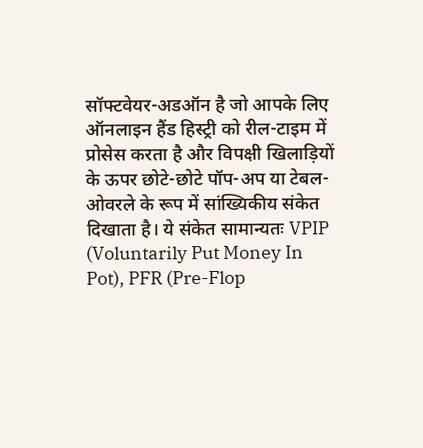सॉफ्टवेयर-अडऑन है जो आपके लिए ऑनलाइन हैंड हिस्ट्री को रील-टाइम में प्रोसेस करता है और विपक्षी खिलाड़ियों के ऊपर छोटे-छोटे पॉप-अप या टेबल-ओवरले के रूप में सांख्यिकीय संकेत दिखाता है। ये संकेत सामान्यतः VPIP (Voluntarily Put Money In Pot), PFR (Pre-Flop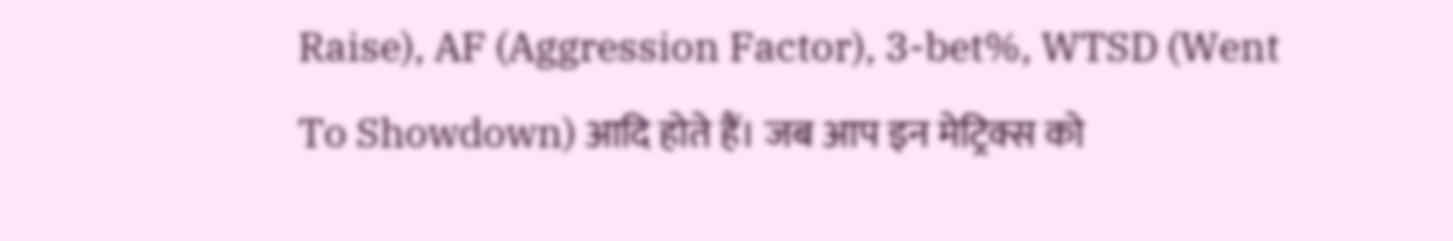Raise), AF (Aggression Factor), 3-bet%, WTSD (Went To Showdown) आदि होते हैं। जब आप इन मेट्रिक्स को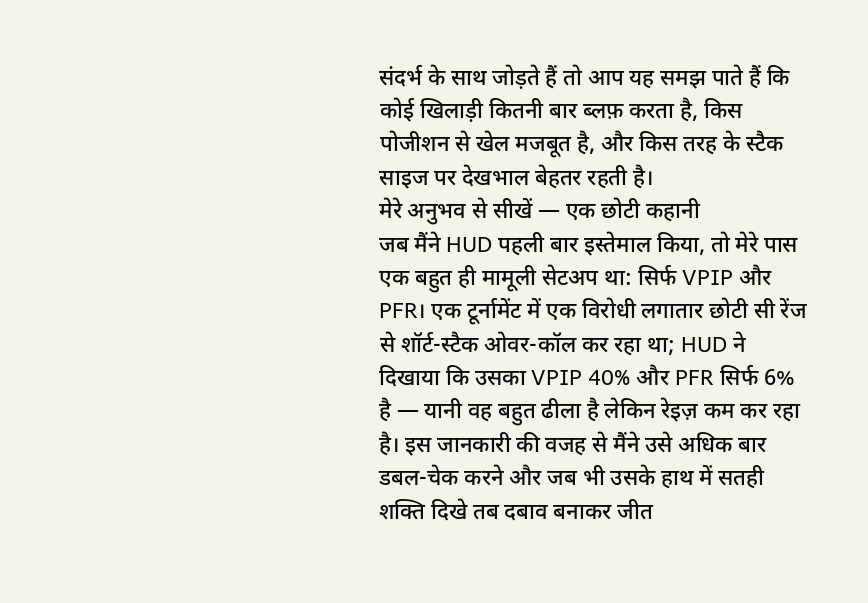संदर्भ के साथ जोड़ते हैं तो आप यह समझ पाते हैं कि कोई खिलाड़ी कितनी बार ब्लफ़ करता है, किस पोजीशन से खेल मजबूत है, और किस तरह के स्टैक साइज पर देखभाल बेहतर रहती है।
मेरे अनुभव से सीखें — एक छोटी कहानी
जब मैंने HUD पहली बार इस्तेमाल किया, तो मेरे पास एक बहुत ही मामूली सेटअप था: सिर्फ VPIP और PFR। एक टूर्नामेंट में एक विरोधी लगातार छोटी सी रेंज से शॉर्ट-स्टैक ओवर-कॉल कर रहा था; HUD ने दिखाया कि उसका VPIP 40% और PFR सिर्फ 6% है — यानी वह बहुत ढीला है लेकिन रेइज़ कम कर रहा है। इस जानकारी की वजह से मैंने उसे अधिक बार डबल-चेक करने और जब भी उसके हाथ में सतही शक्ति दिखे तब दबाव बनाकर जीत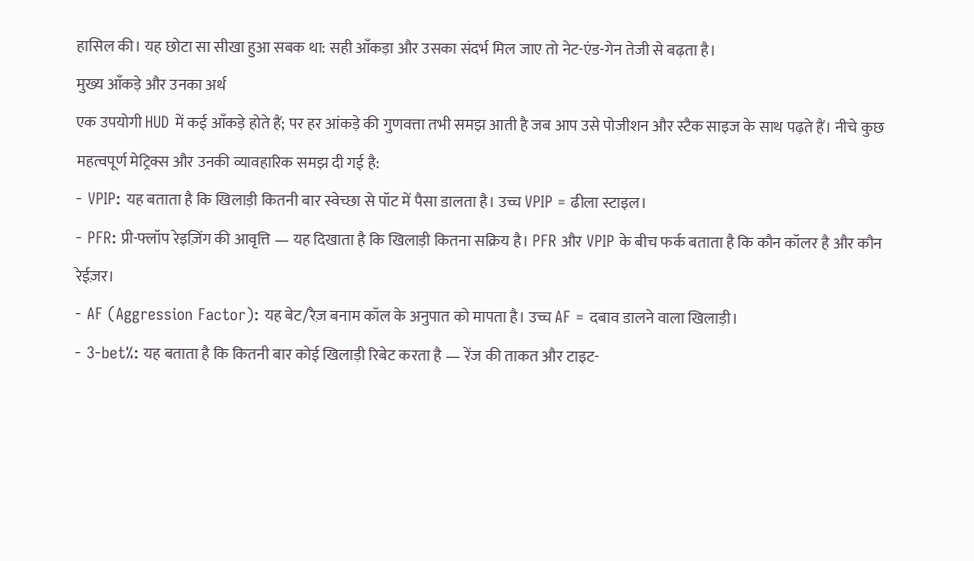हासिल की। यह छोटा सा सीखा हुआ सबक था: सही आँकड़ा और उसका संदर्भ मिल जाए तो नेट-एंड-गेन तेजी से बढ़ता है।
मुख्य आँकड़े और उनका अर्थ
एक उपयोगी HUD में कई आँकड़े होते हैं; पर हर आंकड़े की गुणवत्ता तभी समझ आती है जब आप उसे पोजीशन और स्टैक साइज के साथ पढ़ते हैं। नीचे कुछ महत्वपूर्ण मेट्रिक्स और उनकी व्यावहारिक समझ दी गई है:
- VPIP: यह बताता है कि खिलाड़ी कितनी बार स्वेच्छा से पॉट में पैसा डालता है। उच्च VPIP = ढीला स्टाइल।
- PFR: प्री-फ्लॉप रेइज़िंग की आवृत्ति — यह दिखाता है कि खिलाड़ी कितना सक्रिय है। PFR और VPIP के बीच फर्क बताता है कि कौन कॉलर है और कौन रेईज़र।
- AF (Aggression Factor): यह बेट/रैज़ बनाम कॉल के अनुपात को मापता है। उच्च AF = दबाव डालने वाला खिलाड़ी।
- 3-bet%: यह बताता है कि कितनी बार कोई खिलाड़ी रिबेट करता है — रेंज की ताकत और टाइट-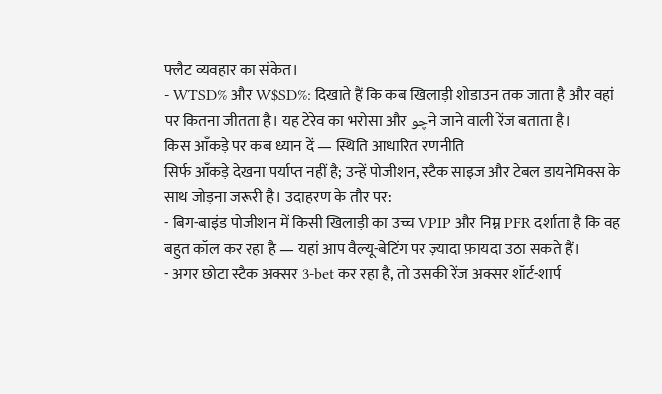फ्लैट व्यवहार का संकेत।
- WTSD% और W$SD%: दिखाते हैं कि कब खिलाड़ी शोडाउन तक जाता है और वहां पर कितना जीतता है। यह टेरेव का भरोसा और چوने जाने वाली रेंज बताता है।
किस आँकड़े पर कब ध्यान दें — स्थिति आधारित रणनीति
सिर्फ आँकड़े देखना पर्याप्त नहीं है; उन्हें पोजीशन, स्टैक साइज और टेबल डायनेमिक्स के साथ जोड़ना जरूरी है। उदाहरण के तौर पर:
- बिग-बाइंड पोजीशन में किसी खिलाड़ी का उच्च VPIP और निम्न PFR दर्शाता है कि वह बहुत कॉल कर रहा है — यहां आप वैल्यू-बेटिंग पर ज़्यादा फ़ायदा उठा सकते हैं।
- अगर छोटा स्टैक अक्सर 3-bet कर रहा है, तो उसकी रेंज अक्सर शॉर्ट-शार्प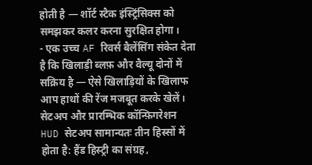होती है — शॉर्ट स्टैक इंस्ट्रिंसिक्स को समझकर कलर करना सुरक्षित होगा।
- एक उच्च AF रिवर्स बैलेंसिंग संकेत देता है कि खिलाड़ी ब्लफ़ और वैल्यू दोनों में सक्रिय है — ऐसे खिलाड़ियों के खिलाफ आप हाथों की रेंज मजबूत करके खेलें।
सेटअप और प्रारम्भिक कॉन्फ़िगरेशन
HUD सेटअप सामान्यतः तीन हिस्सों में होता है: हैंड हिस्ट्री का संग्रह,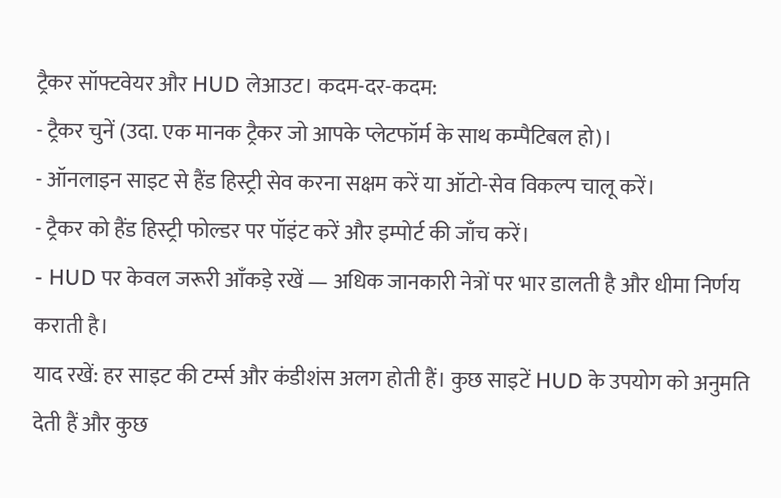ट्रैकर सॉफ्टवेयर और HUD लेआउट। कदम-दर-कदम:
- ट्रैकर चुनें (उदा. एक मानक ट्रैकर जो आपके प्लेटफॉर्म के साथ कम्पैटिबल हो)।
- ऑनलाइन साइट से हैंड हिस्ट्री सेव करना सक्षम करें या ऑटो-सेव विकल्प चालू करें।
- ट्रैकर को हैंड हिस्ट्री फोल्डर पर पॉइंट करें और इम्पोर्ट की जाँच करें।
- HUD पर केवल जरूरी आँकड़े रखें — अधिक जानकारी नेत्रों पर भार डालती है और धीमा निर्णय कराती है।
याद रखें: हर साइट की टर्म्स और कंडीशंस अलग होती हैं। कुछ साइटें HUD के उपयोग को अनुमति देती हैं और कुछ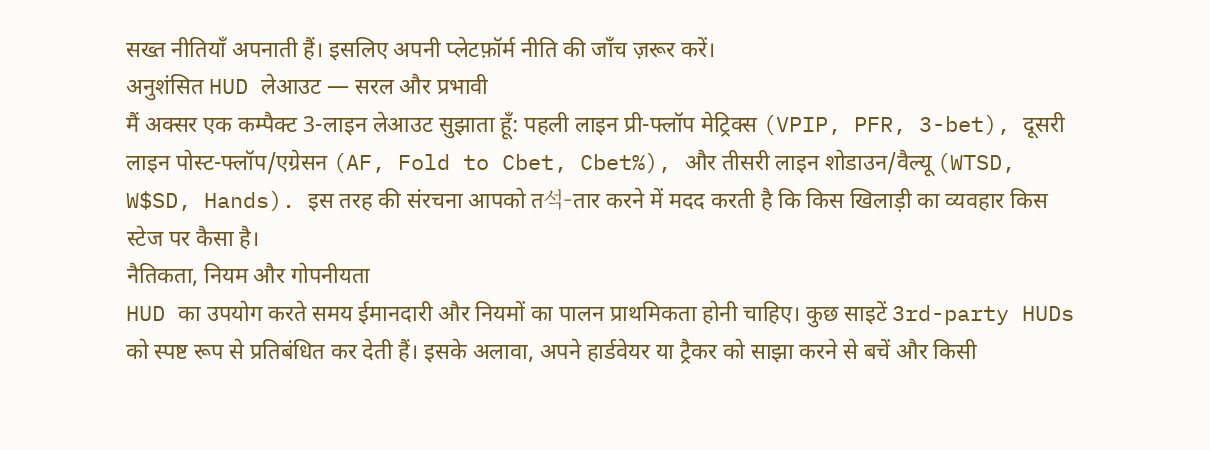सख्त नीतियाँ अपनाती हैं। इसलिए अपनी प्लेटफ़ॉर्म नीति की जाँच ज़रूर करें।
अनुशंसित HUD लेआउट — सरल और प्रभावी
मैं अक्सर एक कम्पैक्ट 3-लाइन लेआउट सुझाता हूँ: पहली लाइन प्री-फ्लॉप मेट्रिक्स (VPIP, PFR, 3-bet), दूसरी लाइन पोस्ट-फ्लॉप/एग्रेसन (AF, Fold to Cbet, Cbet%), और तीसरी लाइन शोडाउन/वैल्यू (WTSD, W$SD, Hands). इस तरह की संरचना आपको त석-तार करने में मदद करती है कि किस खिलाड़ी का व्यवहार किस स्टेज पर कैसा है।
नैतिकता, नियम और गोपनीयता
HUD का उपयोग करते समय ईमानदारी और नियमों का पालन प्राथमिकता होनी चाहिए। कुछ साइटें 3rd-party HUDs को स्पष्ट रूप से प्रतिबंधित कर देती हैं। इसके अलावा, अपने हार्डवेयर या ट्रैकर को साझा करने से बचें और किसी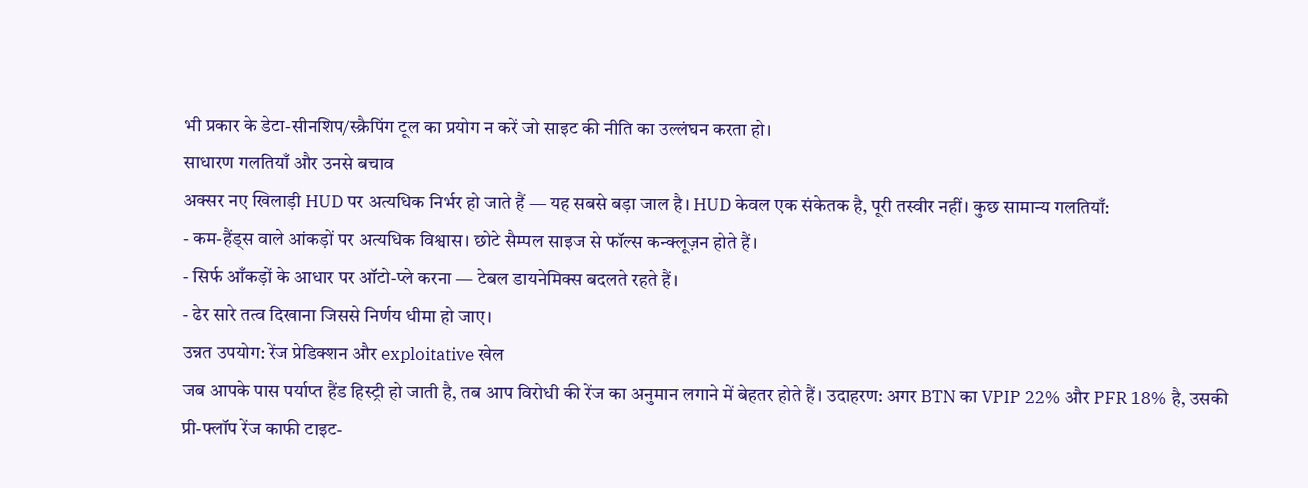भी प्रकार के डेटा-सीनशिप/स्क्रैपिंग टूल का प्रयोग न करें जो साइट की नीति का उल्लंघन करता हो।
साधारण गलतियाँ और उनसे बचाव
अक्सर नए खिलाड़ी HUD पर अत्यधिक निर्भर हो जाते हैं — यह सबसे बड़ा जाल है। HUD केवल एक संकेतक है, पूरी तस्वीर नहीं। कुछ सामान्य गलतियाँ:
- कम-हैंड्स वाले आंकड़ों पर अत्यधिक विश्वास। छोटे सैम्पल साइज से फॉल्स कन्क्लूज़न होते हैं।
- सिर्फ आँकड़ों के आधार पर ऑटो-प्ले करना — टेबल डायनेमिक्स बदलते रहते हैं।
- ढेर सारे तत्व दिखाना जिससे निर्णय धीमा हो जाए।
उन्नत उपयोग: रेंज प्रेडिक्शन और exploitative खेल
जब आपके पास पर्याप्त हैंड हिस्ट्री हो जाती है, तब आप विरोधी की रेंज का अनुमान लगाने में बेहतर होते हैं। उदाहरण: अगर BTN का VPIP 22% और PFR 18% है, उसकी प्री-फ्लॉप रेंज काफी टाइट-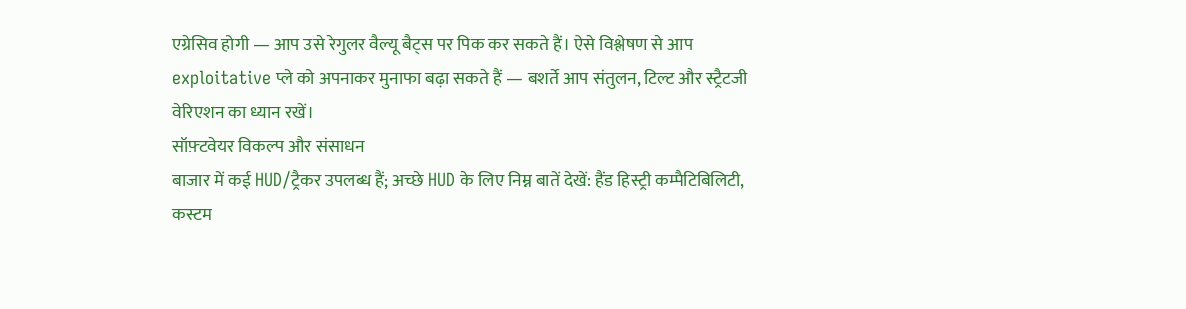एग्रेसिव होगी — आप उसे रेगुलर वैल्यू बैट्स पर पिक कर सकते हैं। ऐसे विश्लेषण से आप exploitative प्ले को अपनाकर मुनाफा बढ़ा सकते हैं — बशर्ते आप संतुलन, टिल्ट और स्ट्रैटजी वेरिएशन का ध्यान रखें।
सॉफ़्टवेयर विकल्प और संसाधन
बाजार में कई HUD/ट्रैकर उपलब्ध हैं; अच्छे HUD के लिए निम्न बातें देखें: हैंड हिस्ट्री कम्पैटिबिलिटी, कस्टम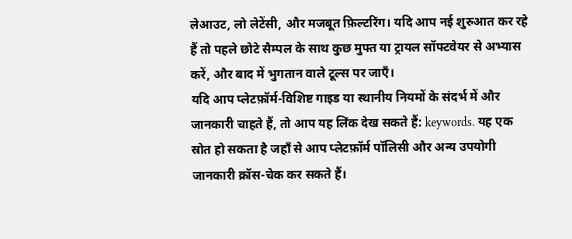लेआउट, लो लेटेंसी, और मजबूत फ़िल्टरिंग। यदि आप नई शुरुआत कर रहे हैं तो पहले छोटे सैम्पल के साथ कुछ मुफ्त या ट्रायल सॉफ्टवेयर से अभ्यास करें, और बाद में भुगतान वाले टूल्स पर जाएँ।
यदि आप प्लेटफ़ॉर्म-विशिष्ट गाइड या स्थानीय नियमों के संदर्भ में और जानकारी चाहते हैं, तो आप यह लिंक देख सकते हैं: keywords. यह एक स्रोत हो सकता है जहाँ से आप प्लेटफ़ॉर्म पॉलिसी और अन्य उपयोगी जानकारी क्रॉस-चेक कर सकते हैं।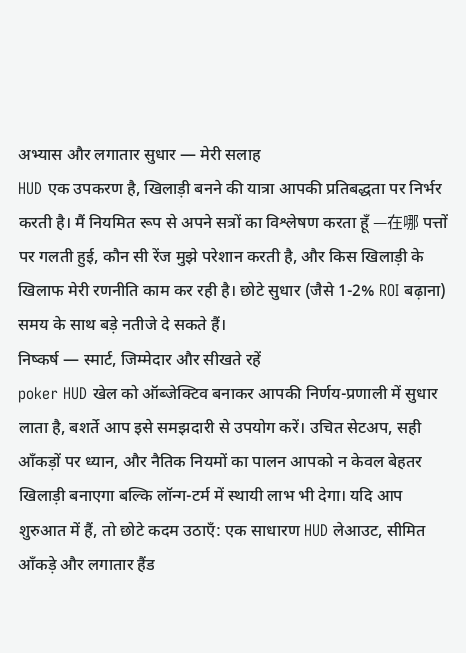अभ्यास और लगातार सुधार — मेरी सलाह
HUD एक उपकरण है, खिलाड़ी बनने की यात्रा आपकी प्रतिबद्धता पर निर्भर करती है। मैं नियमित रूप से अपने सत्रों का विश्लेषण करता हूँ —在哪 पत्तों पर गलती हुई, कौन सी रेंज मुझे परेशान करती है, और किस खिलाड़ी के खिलाफ मेरी रणनीति काम कर रही है। छोटे सुधार (जैसे 1-2% ROI बढ़ाना) समय के साथ बड़े नतीजे दे सकते हैं।
निष्कर्ष — स्मार्ट, जिम्मेदार और सीखते रहें
poker HUD खेल को ऑब्जेक्टिव बनाकर आपकी निर्णय-प्रणाली में सुधार लाता है, बशर्ते आप इसे समझदारी से उपयोग करें। उचित सेटअप, सही आँकड़ों पर ध्यान, और नैतिक नियमों का पालन आपको न केवल बेहतर खिलाड़ी बनाएगा बल्कि लॉन्ग-टर्म में स्थायी लाभ भी देगा। यदि आप शुरुआत में हैं, तो छोटे कदम उठाएँ: एक साधारण HUD लेआउट, सीमित आँकड़े और लगातार हैंड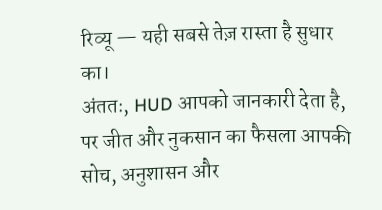रिव्यू — यही सबसे तेज़ रास्ता है सुधार का।
अंततः, HUD आपको जानकारी देता है, पर जीत और नुकसान का फैसला आपकी सोच, अनुशासन और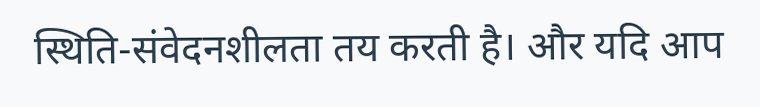स्थिति-संवेदनशीलता तय करती है। और यदि आप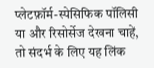प्लेटफ़ॉर्म-स्पेसिफिक पॉलिसी या और रिसोर्सेज देखना चाहें, तो संदर्भ के लिए यह लिंक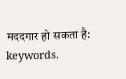मददगार हो सकता है: keywords.